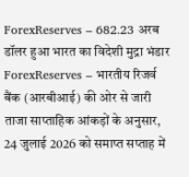ForexReserves – 682.23 अरब डॉलर हुआ भारत का विदेशी मुद्रा भंडार
ForexReserves – भारतीय रिजर्व बैंक (आरबीआई) की ओर से जारी ताजा साप्ताहिक आंकड़ों के अनुसार, 24 जुलाई 2026 को समाप्त सप्ताह में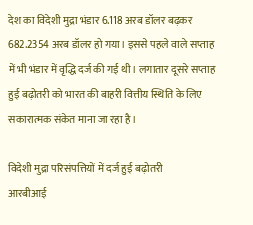देश का विदेशी मुद्रा भंडार 6.118 अरब डॉलर बढ़कर 682.2354 अरब डॉलर हो गया। इससे पहले वाले सप्ताह में भी भंडार में वृद्धि दर्ज की गई थी। लगातार दूसरे सप्ताह हुई बढ़ोतरी को भारत की बाहरी वित्तीय स्थिति के लिए सकारात्मक संकेत माना जा रहा है।

विदेशी मुद्रा परिसंपत्तियों में दर्ज हुई बढ़ोतरी
आरबीआई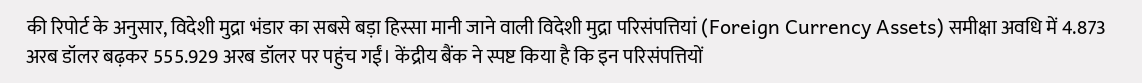की रिपोर्ट के अनुसार, विदेशी मुद्रा भंडार का सबसे बड़ा हिस्सा मानी जाने वाली विदेशी मुद्रा परिसंपत्तियां (Foreign Currency Assets) समीक्षा अवधि में 4.873 अरब डॉलर बढ़कर 555.929 अरब डॉलर पर पहुंच गईं। केंद्रीय बैंक ने स्पष्ट किया है कि इन परिसंपत्तियों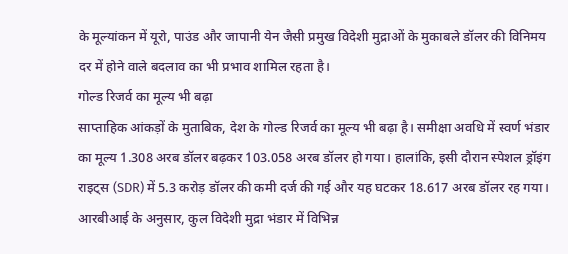के मूल्यांकन में यूरो, पाउंड और जापानी येन जैसी प्रमुख विदेशी मुद्राओं के मुकाबले डॉलर की विनिमय दर में होने वाले बदलाव का भी प्रभाव शामिल रहता है।
गोल्ड रिजर्व का मूल्य भी बढ़ा
साप्ताहिक आंकड़ों के मुताबिक, देश के गोल्ड रिजर्व का मूल्य भी बढ़ा है। समीक्षा अवधि में स्वर्ण भंडार का मूल्य 1.308 अरब डॉलर बढ़कर 103.058 अरब डॉलर हो गया। हालांकि, इसी दौरान स्पेशल ड्रॉइंग राइट्स (SDR) में 5.3 करोड़ डॉलर की कमी दर्ज की गई और यह घटकर 18.617 अरब डॉलर रह गया। आरबीआई के अनुसार, कुल विदेशी मुद्रा भंडार में विभिन्न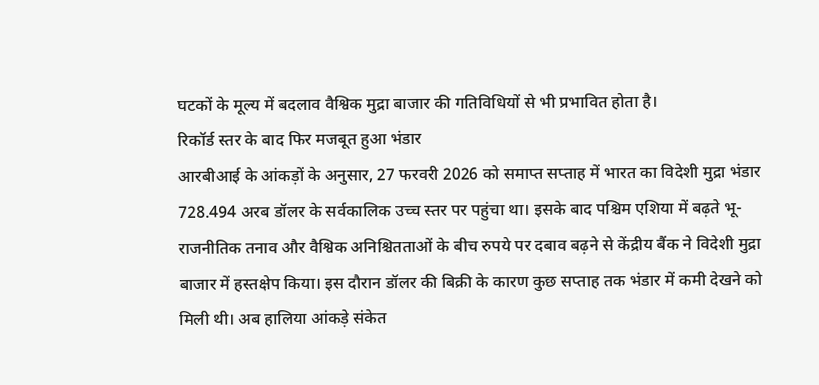घटकों के मूल्य में बदलाव वैश्विक मुद्रा बाजार की गतिविधियों से भी प्रभावित होता है।
रिकॉर्ड स्तर के बाद फिर मजबूत हुआ भंडार
आरबीआई के आंकड़ों के अनुसार, 27 फरवरी 2026 को समाप्त सप्ताह में भारत का विदेशी मुद्रा भंडार 728.494 अरब डॉलर के सर्वकालिक उच्च स्तर पर पहुंचा था। इसके बाद पश्चिम एशिया में बढ़ते भू-राजनीतिक तनाव और वैश्विक अनिश्चितताओं के बीच रुपये पर दबाव बढ़ने से केंद्रीय बैंक ने विदेशी मुद्रा बाजार में हस्तक्षेप किया। इस दौरान डॉलर की बिक्री के कारण कुछ सप्ताह तक भंडार में कमी देखने को मिली थी। अब हालिया आंकड़े संकेत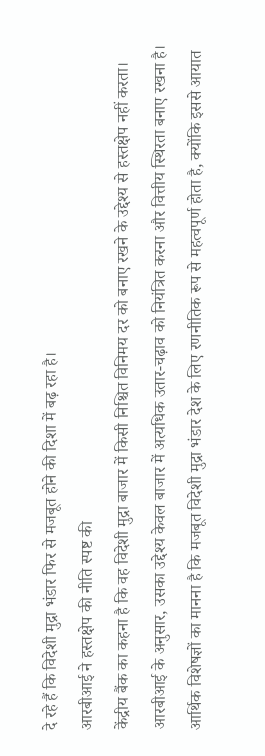दे रहे हैं कि विदेशी मुद्रा भंडार फिर से मजबूत होने की दिशा में बढ़ रहा है।
आरबीआई ने हस्तक्षेप की नीति स्पष्ट की
केंद्रीय बैंक का कहना है कि वह विदेशी मुद्रा बाजार में किसी निश्चित विनिमय दर को बनाए रखने के उद्देश्य से हस्तक्षेप नहीं करता। आरबीआई के अनुसार, उसका उद्देश्य केवल बाजार में अत्यधिक उतार-चढ़ाव को नियंत्रित करना और वित्तीय स्थिरता बनाए रखना है। आर्थिक विशेषज्ञों का मानना है कि मजबूत विदेशी मुद्रा भंडार देश के लिए रणनीतिक रूप से महत्वपूर्ण होता है, क्योंकि इससे आयात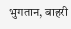भुगतान, बाहरी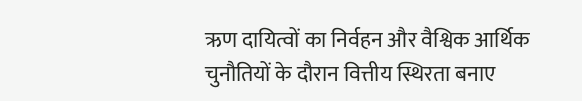ऋण दायित्वों का निर्वहन और वैश्विक आर्थिक चुनौतियों के दौरान वित्तीय स्थिरता बनाए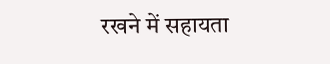रखने में सहायता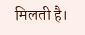मिलती है।